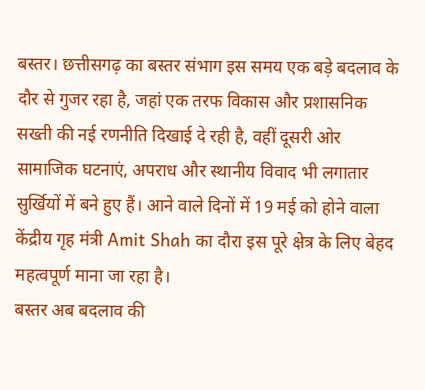बस्तर। छत्तीसगढ़ का बस्तर संभाग इस समय एक बड़े बदलाव के दौर से गुजर रहा है, जहां एक तरफ विकास और प्रशासनिक सख्ती की नई रणनीति दिखाई दे रही है, वहीं दूसरी ओर सामाजिक घटनाएं, अपराध और स्थानीय विवाद भी लगातार सुर्खियों में बने हुए हैं। आने वाले दिनों में 19 मई को होने वाला केंद्रीय गृह मंत्री Amit Shah का दौरा इस पूरे क्षेत्र के लिए बेहद महत्वपूर्ण माना जा रहा है।
बस्तर अब बदलाव की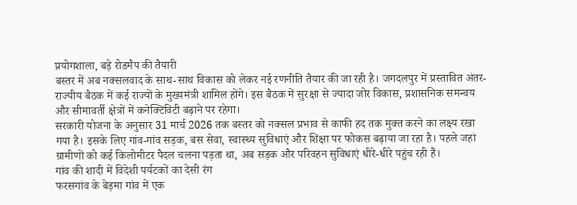प्रयोगशाला, बड़े रोडमैप की तैयारी
बस्तर में अब नक्सलवाद के साथ-साथ विकास को लेकर नई रणनीति तैयार की जा रही है। जगदलपुर में प्रस्तावित अंतर-राज्यीय बैठक में कई राज्यों के मुख्यमंत्री शामिल होंगे। इस बैठक में सुरक्षा से ज्यादा जोर विकास, प्रशासनिक समन्वय और सीमावर्ती क्षेत्रों में कनेक्टिविटी बढ़ाने पर रहेगा।
सरकारी योजना के अनुसार 31 मार्च 2026 तक बस्तर को नक्सल प्रभाव से काफी हद तक मुक्त करने का लक्ष्य रखा गया है। इसके लिए गांव-गांव सड़क, बस सेवा, स्वास्थ्य सुविधाएं और शिक्षा पर फोकस बढ़ाया जा रहा है। पहले जहां ग्रामीणों को कई किलोमीटर पैदल चलना पड़ता था, अब सड़क और परिवहन सुविधाएं धीरे-धीरे पहुंच रही हैं।
गांव की शादी में विदेशी पर्यटकों का देसी रंग
फरसगांव के बेड़मा गांव में एक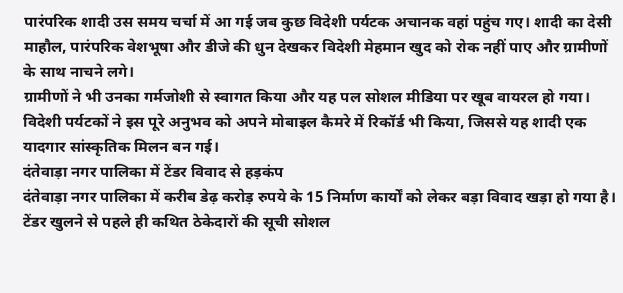पारंपरिक शादी उस समय चर्चा में आ गई जब कुछ विदेशी पर्यटक अचानक वहां पहुंच गए। शादी का देसी माहौल, पारंपरिक वेशभूषा और डीजे की धुन देखकर विदेशी मेहमान खुद को रोक नहीं पाए और ग्रामीणों के साथ नाचने लगे।
ग्रामीणों ने भी उनका गर्मजोशी से स्वागत किया और यह पल सोशल मीडिया पर खूब वायरल हो गया। विदेशी पर्यटकों ने इस पूरे अनुभव को अपने मोबाइल कैमरे में रिकॉर्ड भी किया, जिससे यह शादी एक यादगार सांस्कृतिक मिलन बन गई।
दंतेवाड़ा नगर पालिका में टेंडर विवाद से हड़कंप
दंतेवाड़ा नगर पालिका में करीब डेढ़ करोड़ रुपये के 15 निर्माण कार्यों को लेकर बड़ा विवाद खड़ा हो गया है। टेंडर खुलने से पहले ही कथित ठेकेदारों की सूची सोशल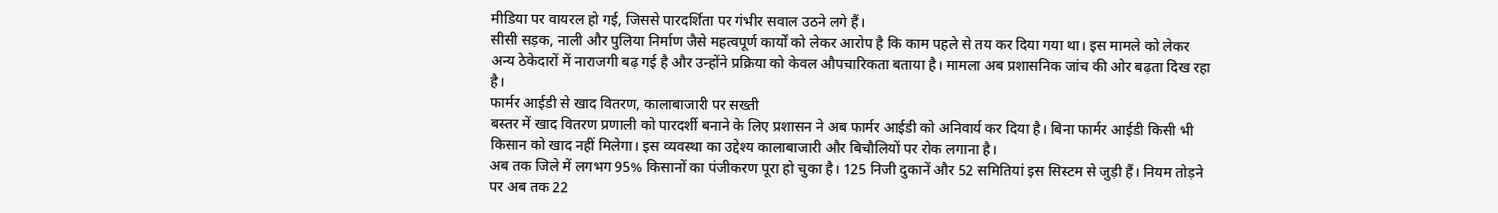मीडिया पर वायरल हो गई, जिससे पारदर्शिता पर गंभीर सवाल उठने लगे हैं।
सीसी सड़क, नाली और पुलिया निर्माण जैसे महत्वपूर्ण कार्यों को लेकर आरोप है कि काम पहले से तय कर दिया गया था। इस मामले को लेकर अन्य ठेकेदारों में नाराजगी बढ़ गई है और उन्होंने प्रक्रिया को केवल औपचारिकता बताया है। मामला अब प्रशासनिक जांच की ओर बढ़ता दिख रहा है।
फार्मर आईडी से खाद वितरण, कालाबाजारी पर सख्ती
बस्तर में खाद वितरण प्रणाली को पारदर्शी बनाने के लिए प्रशासन ने अब फार्मर आईडी को अनिवार्य कर दिया है। बिना फार्मर आईडी किसी भी किसान को खाद नहीं मिलेगा। इस व्यवस्था का उद्देश्य कालाबाजारी और बिचौलियों पर रोक लगाना है।
अब तक जिले में लगभग 95% किसानों का पंजीकरण पूरा हो चुका है। 125 निजी दुकानें और 52 समितियां इस सिस्टम से जुड़ी हैं। नियम तोड़ने पर अब तक 22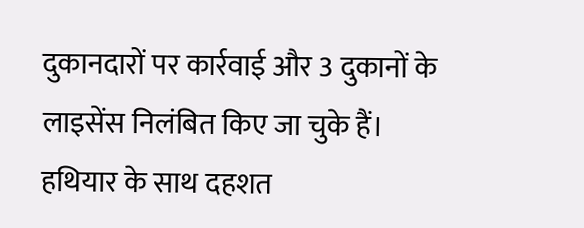दुकानदारों पर कार्रवाई और 3 दुकानों के लाइसेंस निलंबित किए जा चुके हैं।
हथियार के साथ दहशत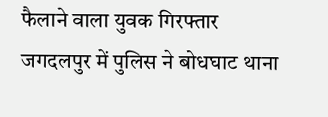फैलाने वाला युवक गिरफ्तार
जगदलपुर में पुलिस ने बोधघाट थाना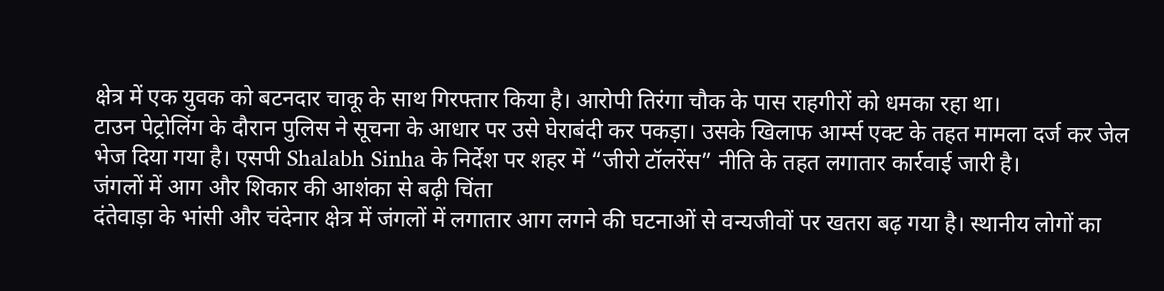क्षेत्र में एक युवक को बटनदार चाकू के साथ गिरफ्तार किया है। आरोपी तिरंगा चौक के पास राहगीरों को धमका रहा था।
टाउन पेट्रोलिंग के दौरान पुलिस ने सूचना के आधार पर उसे घेराबंदी कर पकड़ा। उसके खिलाफ आर्म्स एक्ट के तहत मामला दर्ज कर जेल भेज दिया गया है। एसपी Shalabh Sinha के निर्देश पर शहर में “जीरो टॉलरेंस” नीति के तहत लगातार कार्रवाई जारी है।
जंगलों में आग और शिकार की आशंका से बढ़ी चिंता
दंतेवाड़ा के भांसी और चंदेनार क्षेत्र में जंगलों में लगातार आग लगने की घटनाओं से वन्यजीवों पर खतरा बढ़ गया है। स्थानीय लोगों का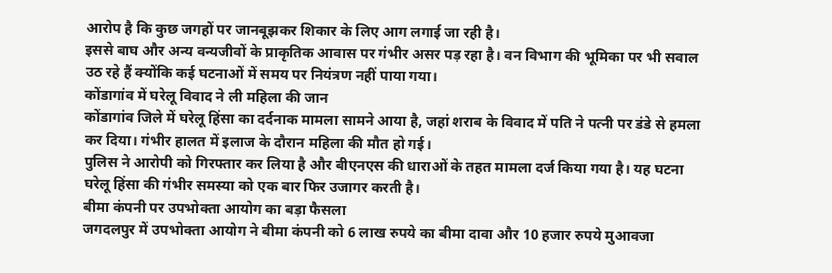आरोप है कि कुछ जगहों पर जानबूझकर शिकार के लिए आग लगाई जा रही है।
इससे बाघ और अन्य वन्यजीवों के प्राकृतिक आवास पर गंभीर असर पड़ रहा है। वन विभाग की भूमिका पर भी सवाल उठ रहे हैं क्योंकि कई घटनाओं में समय पर नियंत्रण नहीं पाया गया।
कोंडागांव में घरेलू विवाद ने ली महिला की जान
कोंडागांव जिले में घरेलू हिंसा का दर्दनाक मामला सामने आया है, जहां शराब के विवाद में पति ने पत्नी पर डंडे से हमला कर दिया। गंभीर हालत में इलाज के दौरान महिला की मौत हो गई।
पुलिस ने आरोपी को गिरफ्तार कर लिया है और बीएनएस की धाराओं के तहत मामला दर्ज किया गया है। यह घटना घरेलू हिंसा की गंभीर समस्या को एक बार फिर उजागर करती है।
बीमा कंपनी पर उपभोक्ता आयोग का बड़ा फैसला
जगदलपुर में उपभोक्ता आयोग ने बीमा कंपनी को 6 लाख रुपये का बीमा दावा और 10 हजार रुपये मुआवजा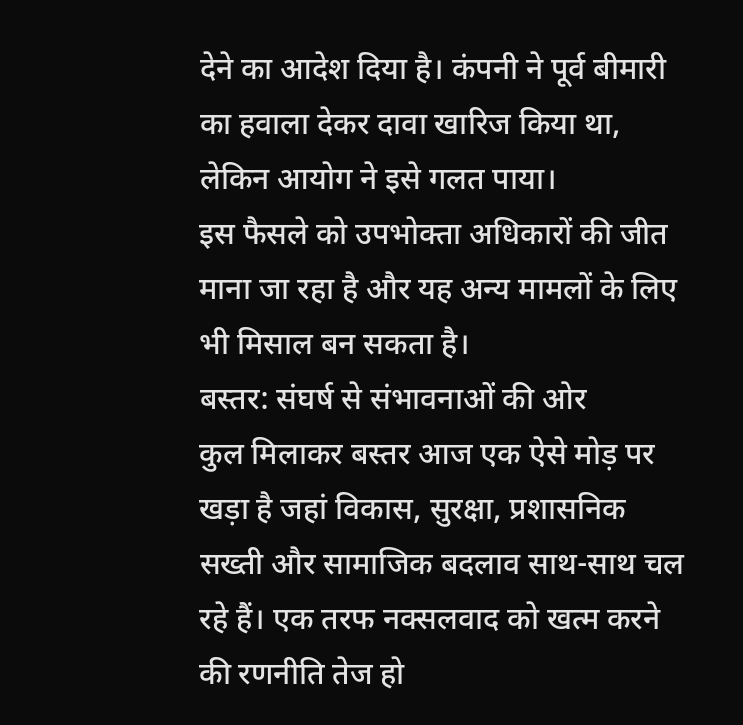देने का आदेश दिया है। कंपनी ने पूर्व बीमारी का हवाला देकर दावा खारिज किया था, लेकिन आयोग ने इसे गलत पाया।
इस फैसले को उपभोक्ता अधिकारों की जीत माना जा रहा है और यह अन्य मामलों के लिए भी मिसाल बन सकता है।
बस्तर: संघर्ष से संभावनाओं की ओर
कुल मिलाकर बस्तर आज एक ऐसे मोड़ पर खड़ा है जहां विकास, सुरक्षा, प्रशासनिक सख्ती और सामाजिक बदलाव साथ-साथ चल रहे हैं। एक तरफ नक्सलवाद को खत्म करने की रणनीति तेज हो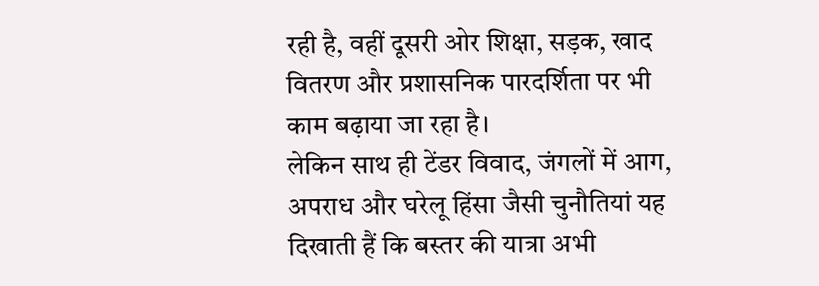रही है, वहीं दूसरी ओर शिक्षा, सड़क, खाद वितरण और प्रशासनिक पारदर्शिता पर भी काम बढ़ाया जा रहा है।
लेकिन साथ ही टेंडर विवाद, जंगलों में आग, अपराध और घरेलू हिंसा जैसी चुनौतियां यह दिखाती हैं कि बस्तर की यात्रा अभी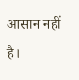आसान नहीं है।